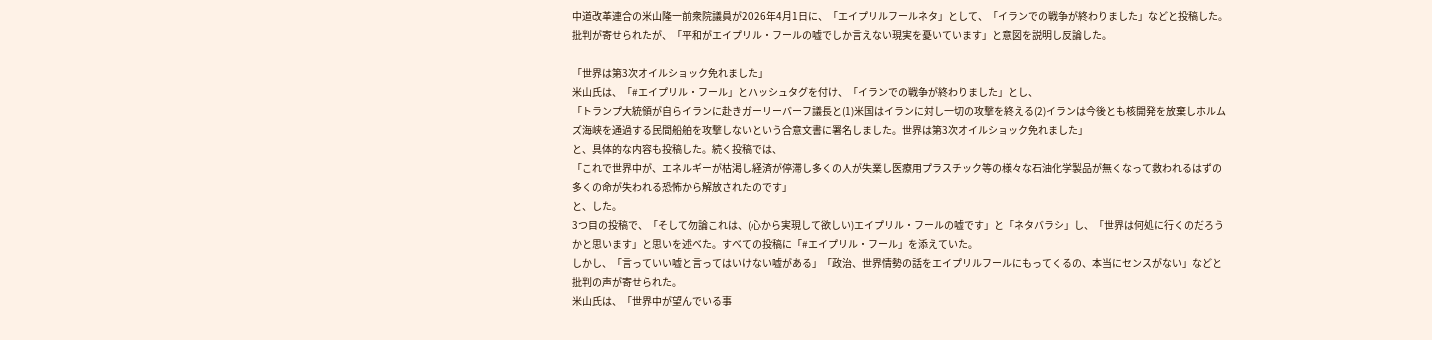中道改革連合の米山隆一前衆院議員が2026年4月1日に、「エイプリルフールネタ」として、「イランでの戦争が終わりました」などと投稿した。批判が寄せられたが、「平和がエイプリル・フールの嘘でしか言えない現実を憂いています」と意図を説明し反論した。

「世界は第3次オイルショック免れました」
米山氏は、「#エイプリル・フール」とハッシュタグを付け、「イランでの戦争が終わりました」とし、
「トランプ大統領が自らイランに赴きガーリーバーフ議長と(1)米国はイランに対し一切の攻撃を終える(2)イランは今後とも核開発を放棄しホルムズ海峡を通過する民間船舶を攻撃しないという合意文書に署名しました。世界は第3次オイルショック免れました」
と、具体的な内容も投稿した。続く投稿では、
「これで世界中が、エネルギーが枯渇し経済が停滞し多くの人が失業し医療用プラスチック等の様々な石油化学製品が無くなって救われるはずの多くの命が失われる恐怖から解放されたのです」
と、した。
3つ目の投稿で、「そして勿論これは、(心から実現して欲しい)エイプリル・フールの嘘です」と「ネタバラシ」し、「世界は何処に行くのだろうかと思います」と思いを述べた。すべての投稿に「#エイプリル・フール」を添えていた。
しかし、「言っていい嘘と言ってはいけない嘘がある」「政治、世界情勢の話をエイプリルフールにもってくるの、本当にセンスがない」などと批判の声が寄せられた。
米山氏は、「世界中が望んでいる事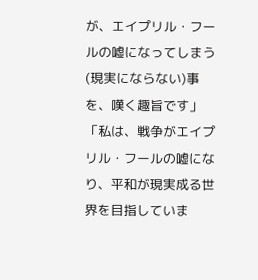が、エイプリル・フールの嘘になってしまう(現実にならない)事を、嘆く趣旨です」「私は、戦争がエイプリル・フールの嘘になり、平和が現実成る世界を目指していま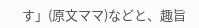す」(原文ママ)などと、趣旨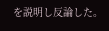を説明し反論した。